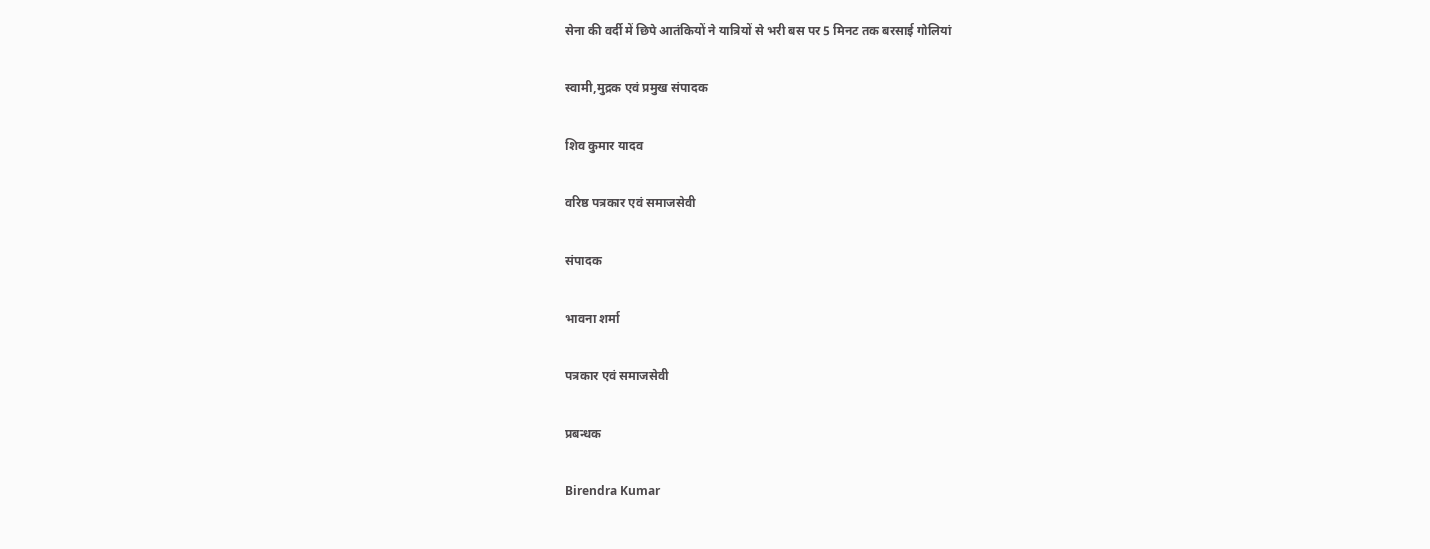सेना की वर्दी में छिपे आतंकियों ने यात्रियों से भरी बस पर 5 मिनट तक बरसाई गोलियां

स्वामी,मुद्रक एवं प्रमुख संपादक

शिव कुमार यादव

वरिष्ठ पत्रकार एवं समाजसेवी

संपादक

भावना शर्मा

पत्रकार एवं समाजसेवी

प्रबन्धक

Birendra Kumar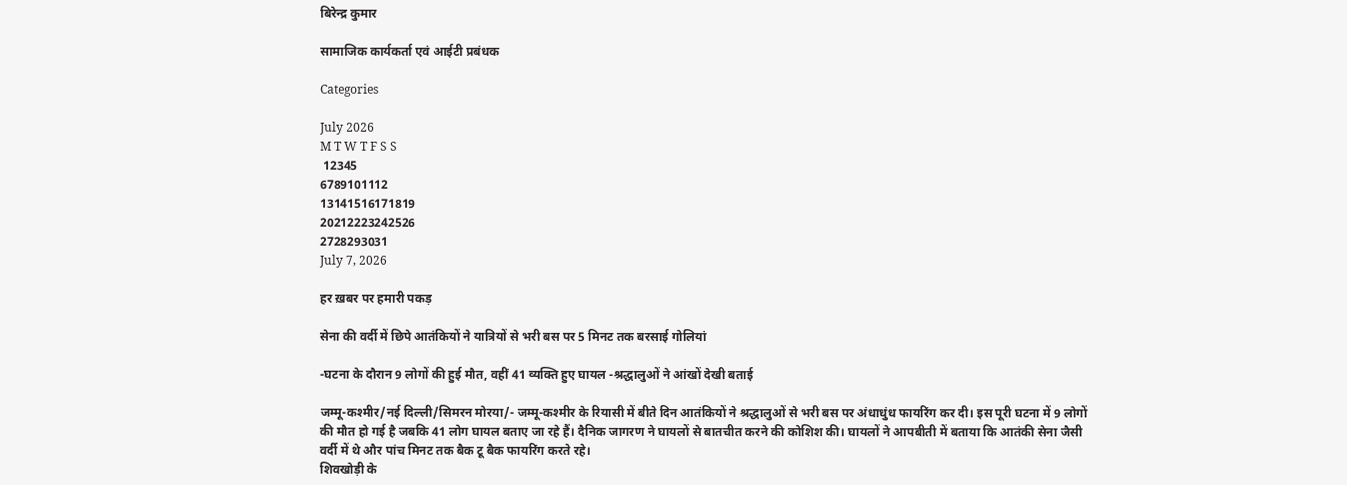बिरेन्द्र कुमार

सामाजिक कार्यकर्ता एवं आईटी प्रबंधक

Categories

July 2026
M T W T F S S
 12345
6789101112
13141516171819
20212223242526
2728293031
July 7, 2026

हर ख़बर पर हमारी पकड़

सेना की वर्दी में छिपे आतंकियों ने यात्रियों से भरी बस पर 5 मिनट तक बरसाई गोलियां

-घटना के दौरान 9 लोगों की हुई मौत, वहीं 41 व्यक्ति हुए घायल -श्रद्धालुओं ने आंखों देखी बताई

जम्मू-कश्मीर/नई दिल्ली/सिमरन मोरया/- जम्मू-कश्मीर के रियासी में बीते दिन आतंकियों ने श्रद्धालुओं से भरी बस पर अंधाधुंध फायरिंग कर दी। इस पूरी घटना में 9 लोगों की मौत हो गई है जबकि 41 लोग घायल बताए जा रहे हैं। दैनिक जागरण ने घायलों से बातचीत करने की कोशिश की। घायलों ने आपबीती में बताया कि आतंकी सेना जैसी वर्दी में थे और पांच मिनट तक बैक टू बैक फायरिंग करते रहे।
शिवखोड़ी के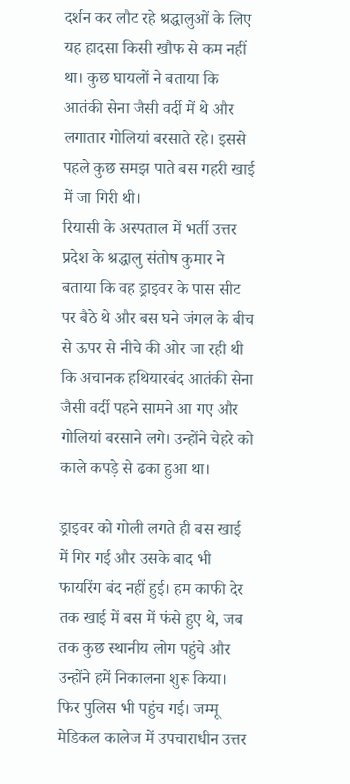दर्शन कर लौट रहे श्रद्धालुओं के लिए यह हादसा किसी खौफ से कम नहीं था। कुछ घायलों ने बताया कि आतंकी सेना जैसी वर्दी में थे और लगातार गोलियां बरसाते रहे। इससे पहले कुछ समझ पाते बस गहरी खाई में जा गिरी थी।
रियासी के अस्पताल में भर्ती उत्तर प्रदेश के श्रद्धालु संतोष कुमार ने बताया कि वह ड्राइवर के पास सीट पर बैठे थे और बस घने जंगल के बीच से ऊपर से नीचे की ओर जा रही थी कि अचानक हथियारबंद आतंकी सेना जैसी वर्दी पहने सामने आ गए और गोलियां बरसाने लगे। उन्होंने चेहरे को काले कपड़े से ढका हुआ था।

ड्राइवर को गोली लगते ही बस खाई में गिर गई और उसके बाद भी फायरिंग बंद नहीं हुई। हम काफी देर तक खाई में बस में फंसे हुए थे, जब तक कुछ स्थानीय लोग पहुंचे और उन्होंने हमें निकालना शुरू किया। फिर पुलिस भी पहुंच गई। जम्मू मेडिकल कालेज में उपचाराधीन उत्तर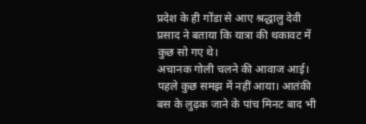प्रदेश के ही गोंडा से आए श्रद्धालु देवी प्रसाद ने बताया कि यात्रा की थकावट में कुछ सो गए थे।
अचानक गोली चलने की आवाज आई। पहले कुछ समझ में नहीं आया। आतंकी बस के लुढ़क जाने के पांच मिनट बाद भी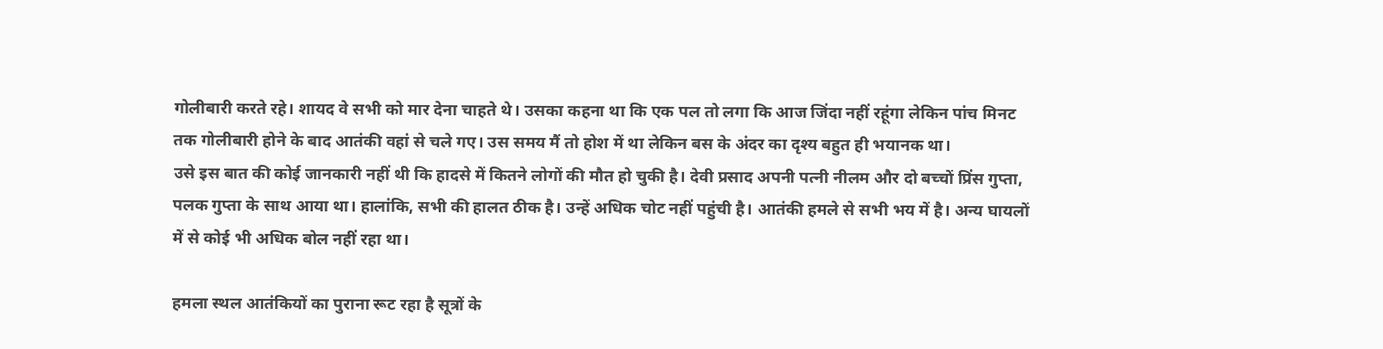गोलीबारी करते रहे। शायद वे सभी को मार देना चाहते थे। उसका कहना था कि एक पल तो लगा कि आज जिंदा नहीं रहूंगा लेकिन पांच मिनट तक गोलीबारी होने के बाद आतंकी वहां से चले गए। उस समय मैं तो होश में था लेकिन बस के अंदर का दृश्य बहुत ही भयानक था।
उसे इस बात की कोई जानकारी नहीं थी कि हादसे में कितने लोगों की मौत हो चुकी है। देवी प्रसाद अपनी पत्नी नीलम और दो बच्चों प्रिंस गुप्ता, पलक गुप्ता के साथ आया था। हालांकि, सभी की हालत ठीक है। उन्हें अधिक चोट नहीं पहुंची है। आतंकी हमले से सभी भय में है। अन्य घायलों में से कोई भी अधिक बोल नहीं रहा था।

हमला स्थल आतंकियों का पुराना रूट रहा है सूत्रों के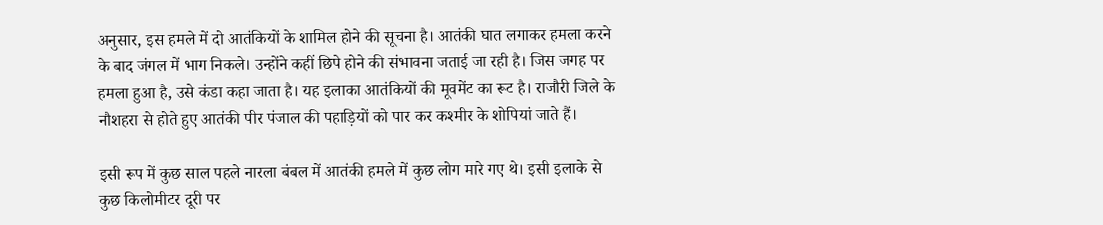अनुसार, इस हमले में दो आतंकियों के शामिल होने की सूचना है। आतंकी घात लगाकर हमला करने के बाद जंगल में भाग निकले। उन्होंने कहीं छिपे होने की संभावना जताई जा रही है। जिस जगह पर हमला हुआ है, उसे कंडा कहा जाता है। यह इलाका आतंकियों की मूवमेंट का रूट है। राजौरी जिले के नौशहरा से होते हुए आतंकी पीर पंजाल की पहाड़ियों को पार कर कश्मीर के शोपियां जाते हैं।

इसी रूप में कुछ साल पहले नारला बंबल में आतंकी हमले में कुछ लोग मारे गए थे। इसी इलाके से कुछ किलोमीटर दूरी पर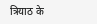त्रियाठ के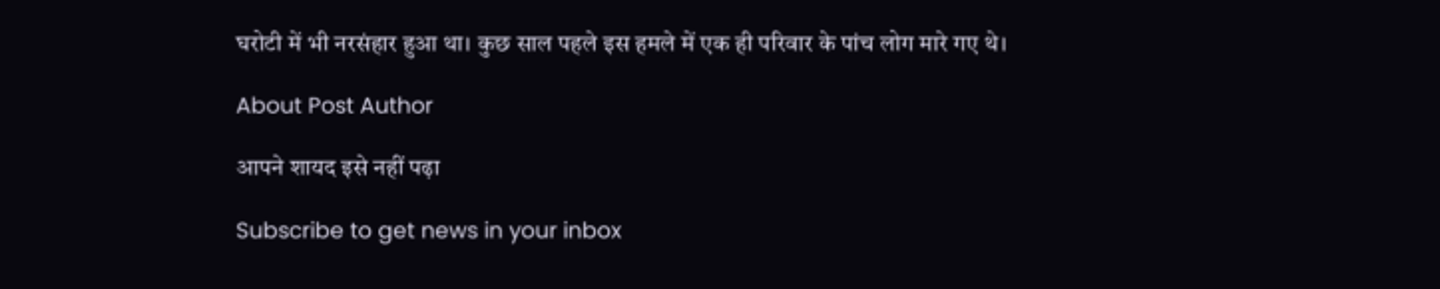घरोटी में भी नरसंहार हुआ था। कुछ साल पहले इस हमले में एक ही परिवार के पांच लोग मारे गए थे।

About Post Author

आपने शायद इसे नहीं पढ़ा

Subscribe to get news in your inbox